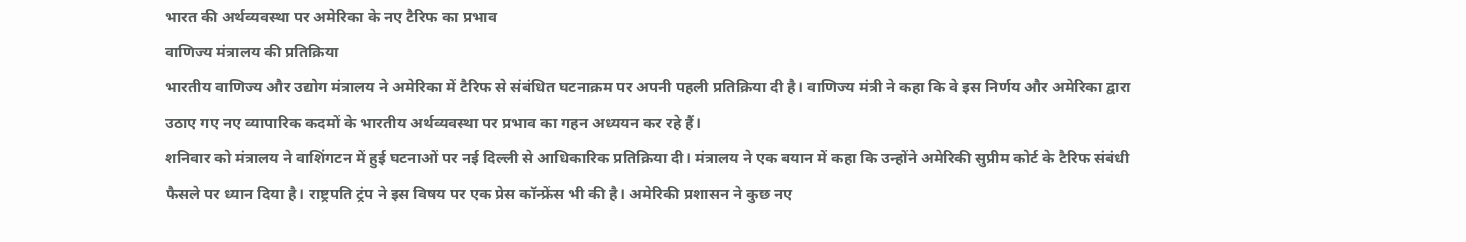भारत की अर्थव्यवस्था पर अमेरिका के नए टैरिफ का प्रभाव
वाणिज्य मंत्रालय की प्रतिक्रिया
भारतीय वाणिज्य और उद्योग मंत्रालय ने अमेरिका में टैरिफ से संबंधित घटनाक्रम पर अपनी पहली प्रतिक्रिया दी है। वाणिज्य मंत्री ने कहा कि वे इस निर्णय और अमेरिका द्वारा उठाए गए नए व्यापारिक कदमों के भारतीय अर्थव्यवस्था पर प्रभाव का गहन अध्ययन कर रहे हैं।
शनिवार को मंत्रालय ने वाशिंगटन में हुई घटनाओं पर नई दिल्ली से आधिकारिक प्रतिक्रिया दी। मंत्रालय ने एक बयान में कहा कि उन्होंने अमेरिकी सुप्रीम कोर्ट के टैरिफ संबंधी फैसले पर ध्यान दिया है। राष्ट्रपति ट्रंप ने इस विषय पर एक प्रेस कॉन्फ्रेंस भी की है। अमेरिकी प्रशासन ने कुछ नए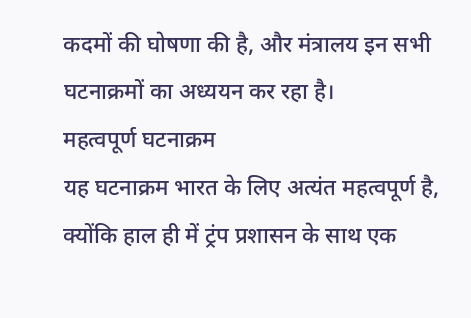कदमों की घोषणा की है, और मंत्रालय इन सभी घटनाक्रमों का अध्ययन कर रहा है।
महत्वपूर्ण घटनाक्रम
यह घटनाक्रम भारत के लिए अत्यंत महत्वपूर्ण है, क्योंकि हाल ही में ट्रंप प्रशासन के साथ एक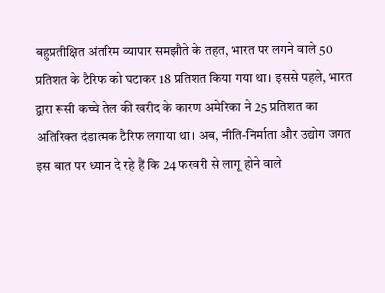बहुप्रतीक्षित अंतरिम व्यापार समझौते के तहत, भारत पर लगने वाले 50 प्रतिशत के टैरिफ को घटाकर 18 प्रतिशत किया गया था। इससे पहले, भारत द्वारा रूसी कच्चे तेल की खरीद के कारण अमेरिका ने 25 प्रतिशत का अतिरिक्त दंडात्मक टैरिफ लगाया था। अब, नीति-निर्माता और उद्योग जगत इस बात पर ध्यान दे रहे हैं कि 24 फरवरी से लागू होने वाले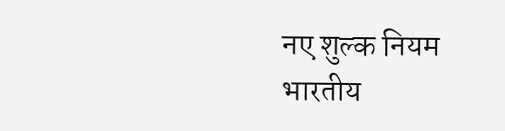नए शुल्क नियम भारतीय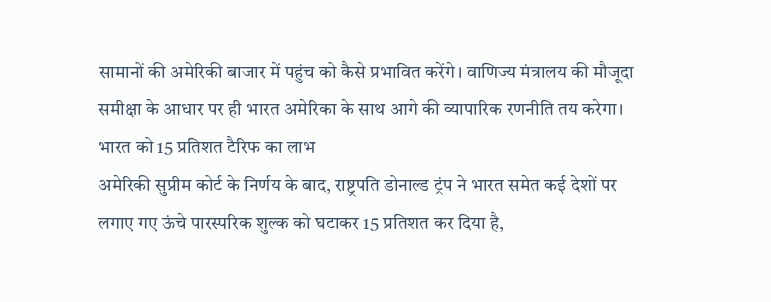सामानों की अमेरिकी बाजार में पहुंच को कैसे प्रभावित करेंगे। वाणिज्य मंत्रालय की मौजूदा समीक्षा के आधार पर ही भारत अमेरिका के साथ आगे की व्यापारिक रणनीति तय करेगा।
भारत को 15 प्रतिशत टैरिफ का लाभ
अमेरिकी सुप्रीम कोर्ट के निर्णय के बाद, राष्ट्रपति डोनाल्ड ट्रंप ने भारत समेत कई देशों पर लगाए गए ऊंचे पारस्परिक शुल्क को घटाकर 15 प्रतिशत कर दिया है,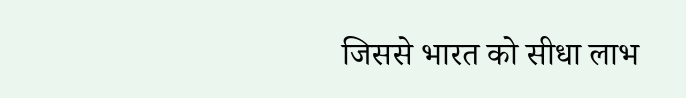जिससे भारत को सीधा लाभ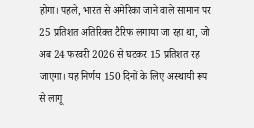होगा। पहले, भारत से अमेरिका जाने वाले सामान पर 25 प्रतिशत अतिरिक्त टैरिफ लगाया जा रहा था, जो अब 24 फरवरी 2026 से घटकर 15 प्रतिशत रह जाएगा। यह निर्णय 150 दिनों के लिए अस्थायी रूप से लागू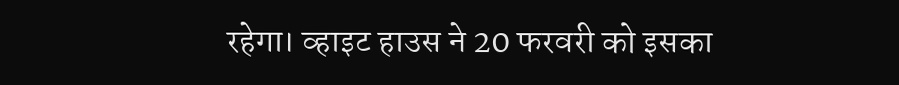रहेगा। व्हाइट हाउस ने 20 फरवरी को इसका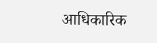आधिकारिक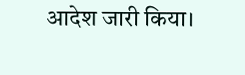आदेश जारी किया।